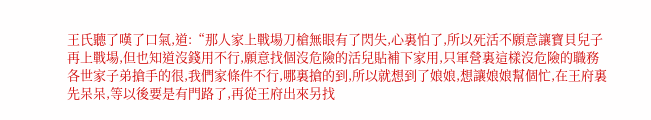王氏聽了嘆了口氣,道:“那人家上戰場刀槍無眼有了閃失,心裏怕了,所以死活不願意讓寶貝兒子再上戰場,但也知道沒錢用不行,願意找個沒危險的活兒貼補下家用,只軍營裏這樣沒危險的職務各世家子弟搶手的很,我們家條件不行,哪裏搶的到,所以就想到了娘娘,想讓娘娘幫個忙,在王府裏先呆呆,等以後要是有門路了,再從王府出來另找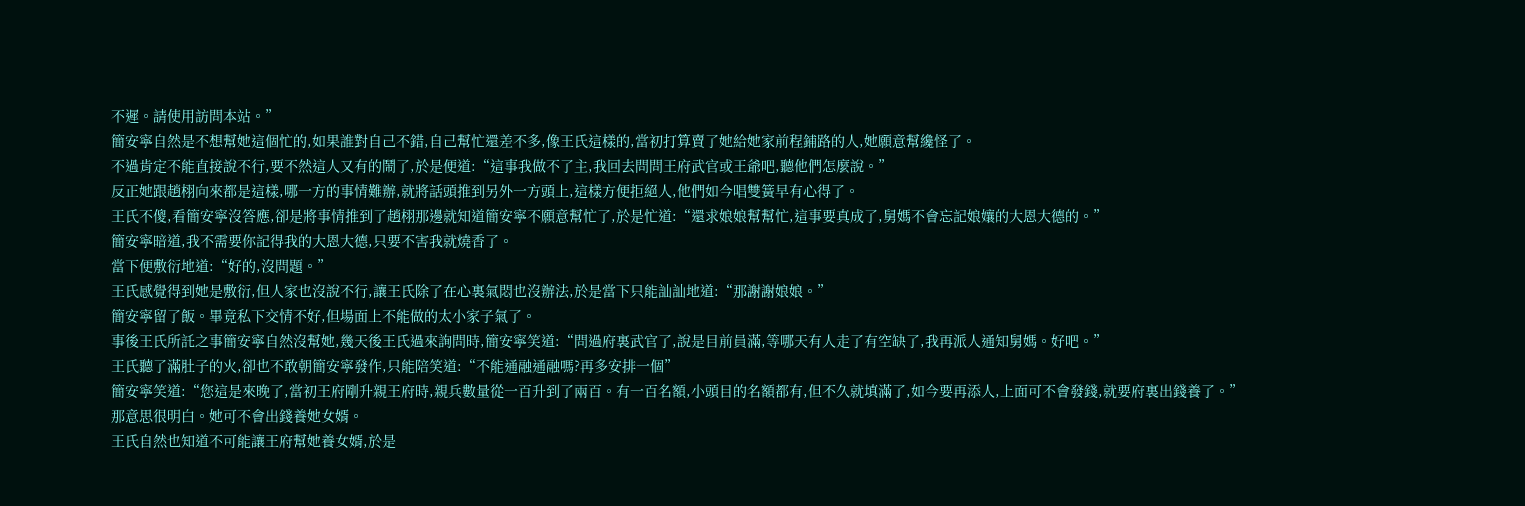不遲。請使用訪問本站。”
簡安寧自然是不想幫她這個忙的,如果誰對自己不錯,自己幫忙還差不多,像王氏這樣的,當初打算賣了她給她家前程鋪路的人,她願意幫纔怪了。
不過肯定不能直接說不行,要不然這人又有的鬧了,於是便道:“這事我做不了主,我回去問問王府武官或王爺吧,聽他們怎麼說。”
反正她跟趙栩向來都是這樣,哪一方的事情難辦,就將話頭推到另外一方頭上,這樣方便拒絕人,他們如今唱雙簧早有心得了。
王氏不傻,看簡安寧沒答應,卻是將事情推到了趙栩那邊就知道簡安寧不願意幫忙了,於是忙道:“還求娘娘幫幫忙,這事要真成了,舅媽不會忘記娘孃的大恩大德的。”
簡安寧暗道,我不需要你記得我的大恩大德,只要不害我就燒香了。
當下便敷衍地道:“好的,沒問題。”
王氏感覺得到她是敷衍,但人家也沒說不行,讓王氏除了在心裏氣悶也沒辦法,於是當下只能訕訕地道:“那謝謝娘娘。”
簡安寧留了飯。畢竟私下交情不好,但場面上不能做的太小家子氣了。
事後王氏所託之事簡安寧自然沒幫她,幾天後王氏過來詢問時,簡安寧笑道:“問過府裏武官了,說是目前員滿,等哪天有人走了有空缺了,我再派人通知舅媽。好吧。”
王氏聽了滿肚子的火,卻也不敢朝簡安寧發作,只能陪笑道:“不能通融通融嗎?再多安排一個”
簡安寧笑道:“您這是來晚了,當初王府剛升親王府時,親兵數量從一百升到了兩百。有一百名額,小頭目的名額都有,但不久就填滿了,如今要再添人,上面可不會發錢,就要府裏出錢養了。”
那意思很明白。她可不會出錢養她女婿。
王氏自然也知道不可能讓王府幫她養女婿,於是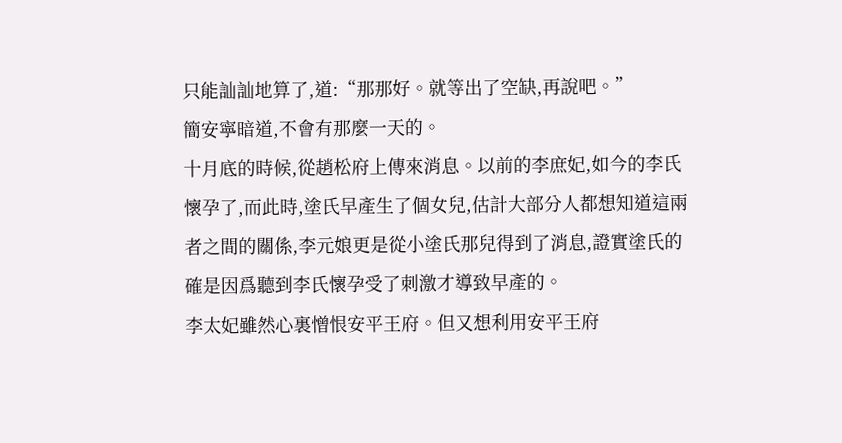只能訕訕地算了,道:“那那好。就等出了空缺,再說吧。”
簡安寧暗道,不會有那麼一天的。
十月底的時候,從趙松府上傳來消息。以前的李庶妃,如今的李氏懷孕了,而此時,塗氏早產生了個女兒,估計大部分人都想知道這兩者之間的關係,李元娘更是從小塗氏那兒得到了消息,證實塗氏的確是因爲聽到李氏懷孕受了刺激才導致早產的。
李太妃雖然心裏憎恨安平王府。但又想利用安平王府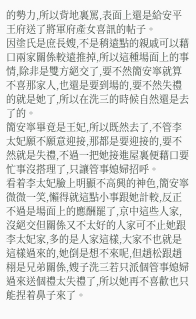的勢力,所以背地裏罵,表面上還是給安平王府送了將軍府產女喜訊的帖子。
因塗氏是庶長嫂,不是稍遠點的親戚可以藉口兩家關係較遠推掉,所以這種場面上的事情,除非是雙方絕交了,要不然簡安寧就算不喜那家人,也還是要到場的,要不然失禮的就是她了,所以在洗三的時候自然還是去了的。
簡安寧畢竟是王妃,所以既然去了,不管李太妃願不願意迎接,那都是要迎接的,要不然就是失禮,不過一把她接進屋裏便藉口要忙事沒搭理了,只讓管事媳婦招呼。
看着李太妃臉上明顯不高興的神色,簡安寧微微一笑,懶得就這點小事跟她計較,反正不過是場面上的應酬罷了,京中這些人家,沒絕交但關係又不太好的人家可不止她跟李太妃家,多的是人家這樣,大家不也就是這樣過來的,她倒是想不來呢,但趙松跟趙栩是兄弟關係,嫂子洗三若只派個管事媳婦過來送個禮太失禮了,所以她再不喜歡也只能捏着鼻子來了。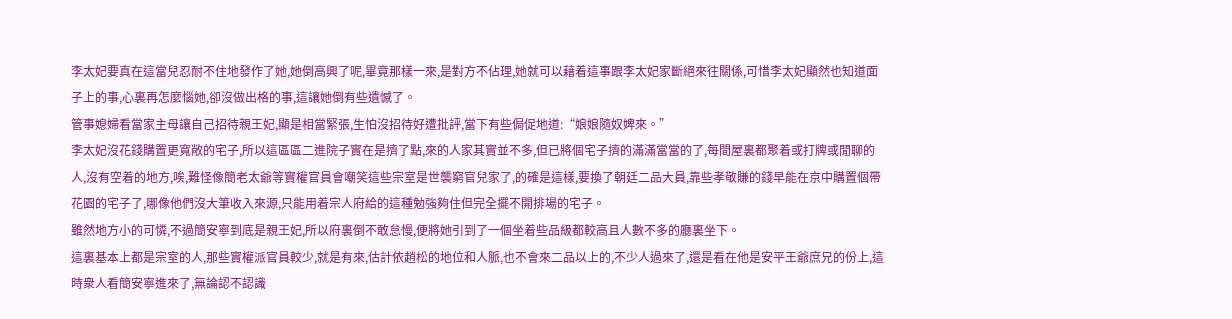李太妃要真在這當兒忍耐不住地發作了她,她倒高興了呢,畢竟那樣一來,是對方不佔理,她就可以藉着這事跟李太妃家斷絕來往關係,可惜李太妃顯然也知道面子上的事,心裏再怎麼惱她,卻沒做出格的事,這讓她倒有些遺憾了。
管事媳婦看當家主母讓自己招待親王妃,顯是相當緊張,生怕沒招待好遭批評,當下有些侷促地道:“娘娘隨奴婢來。”
李太妃沒花錢購置更寬敞的宅子,所以這區區二進院子實在是擠了點,來的人家其實並不多,但已將個宅子擠的滿滿當當的了,每間屋裏都聚着或打牌或閒聊的人,沒有空着的地方,唉,難怪像簡老太爺等實權官員會嘲笑這些宗室是世襲窮官兒家了,的確是這樣,要換了朝廷二品大員,靠些孝敬賺的錢早能在京中購置個帶花園的宅子了,哪像他們沒大筆收入來源,只能用着宗人府給的這種勉強夠住但完全擺不開排場的宅子。
雖然地方小的可憐,不過簡安寧到底是親王妃,所以府裏倒不敢怠慢,便將她引到了一個坐着些品級都較高且人數不多的廳裏坐下。
這裏基本上都是宗室的人,那些實權派官員較少,就是有來,估計依趙松的地位和人脈,也不會來二品以上的,不少人過來了,還是看在他是安平王爺庶兄的份上,這時衆人看簡安寧進來了,無論認不認識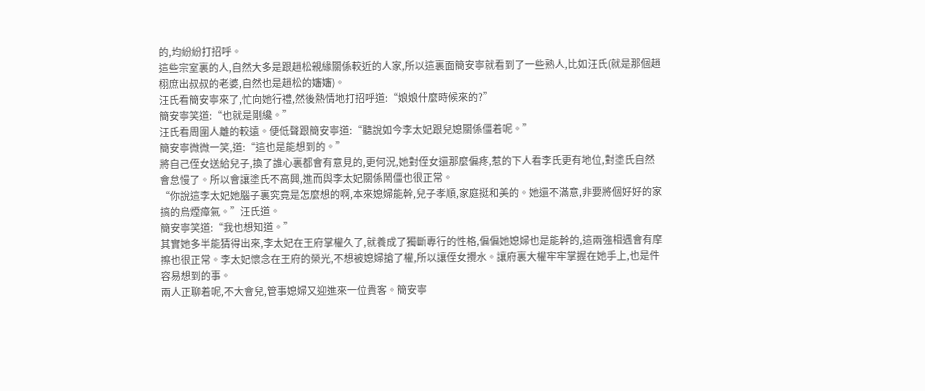的,均紛紛打招呼。
這些宗室裏的人,自然大多是跟趙松親緣關係較近的人家,所以這裏面簡安寧就看到了一些熟人,比如汪氏(就是那個趙栩庶出叔叔的老婆,自然也是趙松的嬸嬸)。
汪氏看簡安寧來了,忙向她行禮,然後熱情地打招呼道:“娘娘什麼時候來的?”
簡安寧笑道:“也就是剛纔。”
汪氏看周圍人離的較遠。便低聲跟簡安寧道:“聽說如今李太妃跟兒媳關係僵着呢。”
簡安寧微微一笑,道:“這也是能想到的。”
將自己侄女送給兒子,換了誰心裏都會有意見的,更何況,她對侄女還那麼偏疼,惹的下人看李氏更有地位,對塗氏自然會怠慢了。所以會讓塗氏不高興,進而與李太妃關係鬧僵也很正常。
“你說這李太妃她腦子裏究竟是怎麼想的啊,本來媳婦能幹,兒子孝順,家庭挺和美的。她還不滿意,非要將個好好的家搞的烏煙瘴氣。”汪氏道。
簡安寧笑道:“我也想知道。”
其實她多半能猜得出來,李太妃在王府掌權久了,就養成了獨斷專行的性格,偏偏她媳婦也是能幹的,這兩強相遇會有摩擦也很正常。李太妃懷念在王府的榮光,不想被媳婦搶了權,所以讓侄女攪水。讓府裏大權牢牢掌握在她手上,也是件容易想到的事。
兩人正聊着呢,不大會兒,管事媳婦又迎進來一位貴客。簡安寧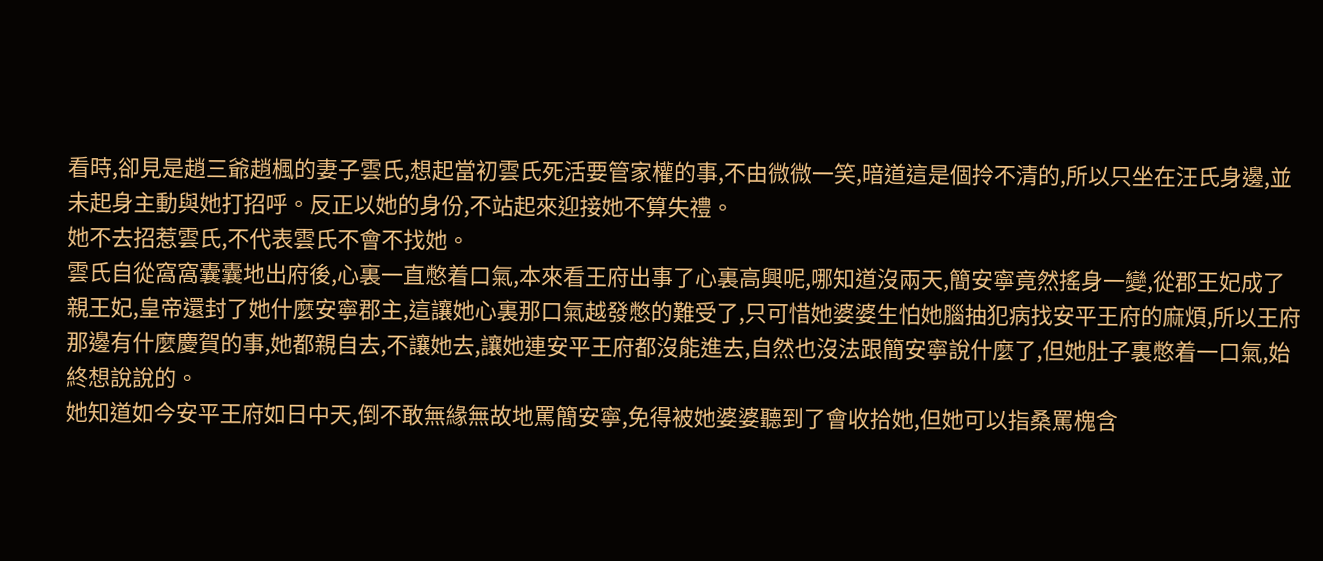看時,卻見是趙三爺趙楓的妻子雲氏,想起當初雲氏死活要管家權的事,不由微微一笑,暗道這是個拎不清的,所以只坐在汪氏身邊,並未起身主動與她打招呼。反正以她的身份,不站起來迎接她不算失禮。
她不去招惹雲氏,不代表雲氏不會不找她。
雲氏自從窩窩囊囊地出府後,心裏一直憋着口氣,本來看王府出事了心裏高興呢,哪知道沒兩天,簡安寧竟然搖身一變,從郡王妃成了親王妃,皇帝還封了她什麼安寧郡主,這讓她心裏那口氣越發憋的難受了,只可惜她婆婆生怕她腦抽犯病找安平王府的麻煩,所以王府那邊有什麼慶賀的事,她都親自去,不讓她去,讓她連安平王府都沒能進去,自然也沒法跟簡安寧說什麼了,但她肚子裏憋着一口氣,始終想說說的。
她知道如今安平王府如日中天,倒不敢無緣無故地罵簡安寧,免得被她婆婆聽到了會收拾她,但她可以指桑罵槐含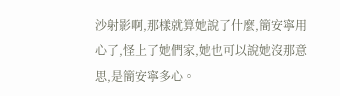沙射影啊,那樣就算她說了什麼,簡安寧用心了,怪上了她們家,她也可以說她沒那意思,是簡安寧多心。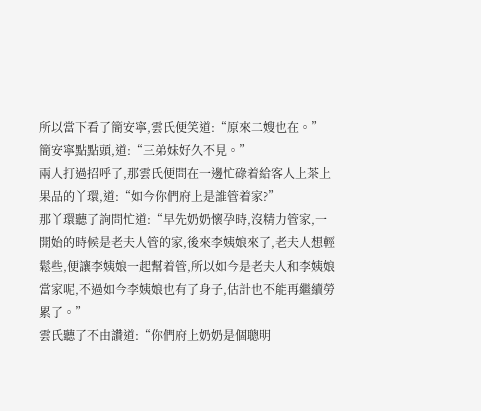所以當下看了簡安寧,雲氏便笑道:“原來二嫂也在。”
簡安寧點點頭,道:“三弟妹好久不見。”
兩人打過招呼了,那雲氏便問在一邊忙碌着給客人上茶上果品的丫環,道:“如今你們府上是誰管着家?”
那丫環聽了詢問忙道:“早先奶奶懷孕時,沒精力管家,一開始的時候是老夫人管的家,後來李姨娘來了,老夫人想輕鬆些,便讓李姨娘一起幫着管,所以如今是老夫人和李姨娘當家呢,不過如今李姨娘也有了身子,估計也不能再繼續勞累了。”
雲氏聽了不由讚道:“你們府上奶奶是個聰明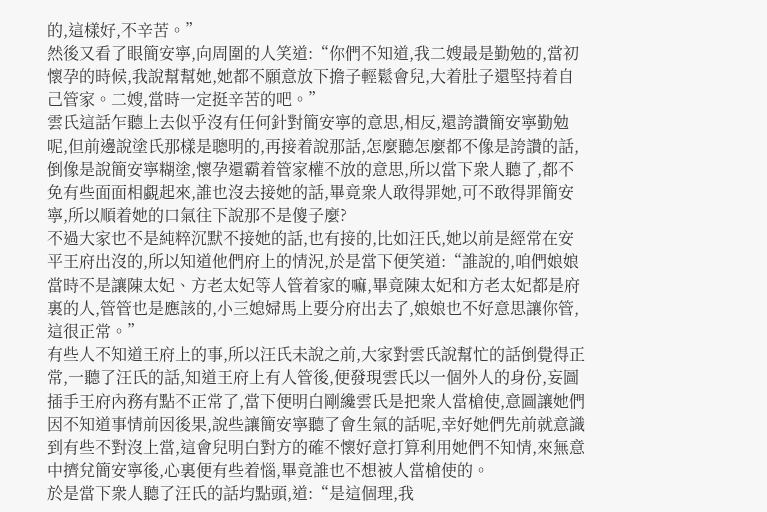的,這樣好,不辛苦。”
然後又看了眼簡安寧,向周圍的人笑道:“你們不知道,我二嫂最是勤勉的,當初懷孕的時候,我說幫幫她,她都不願意放下擔子輕鬆會兒,大着肚子還堅持着自己管家。二嫂,當時一定挺辛苦的吧。”
雲氏這話乍聽上去似乎沒有任何針對簡安寧的意思,相反,還誇讚簡安寧勤勉呢,但前邊說塗氏那樣是聰明的,再接着說那話,怎麼聽怎麼都不像是誇讚的話,倒像是說簡安寧糊塗,懷孕還霸着管家權不放的意思,所以當下衆人聽了,都不免有些面面相覷起來,誰也沒去接她的話,畢竟衆人敢得罪她,可不敢得罪簡安寧,所以順着她的口氣往下說那不是傻子麼?
不過大家也不是純粹沉默不接她的話,也有接的,比如汪氏,她以前是經常在安平王府出沒的,所以知道他們府上的情況,於是當下便笑道:“誰說的,咱們娘娘當時不是讓陳太妃、方老太妃等人管着家的嘛,畢竟陳太妃和方老太妃都是府裏的人,管管也是應該的,小三媳婦馬上要分府出去了,娘娘也不好意思讓你管,這很正常。”
有些人不知道王府上的事,所以汪氏未說之前,大家對雲氏說幫忙的話倒覺得正常,一聽了汪氏的話,知道王府上有人管後,便發現雲氏以一個外人的身份,妄圖插手王府內務有點不正常了,當下便明白剛纔雲氏是把衆人當槍使,意圖讓她們因不知道事情前因後果,說些讓簡安寧聽了會生氣的話呢,幸好她們先前就意識到有些不對沒上當,這會兒明白對方的確不懷好意打算利用她們不知情,來無意中擠兌簡安寧後,心裏便有些着惱,畢竟誰也不想被人當槍使的。
於是當下衆人聽了汪氏的話均點頭,道:“是這個理,我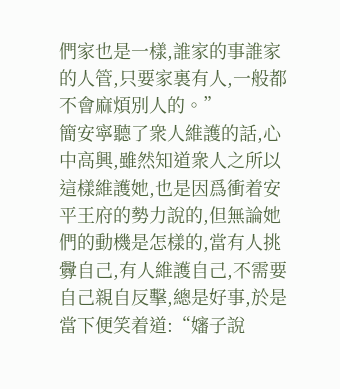們家也是一樣,誰家的事誰家的人管,只要家裏有人,一般都不會麻煩別人的。”
簡安寧聽了衆人維護的話,心中高興,雖然知道衆人之所以這樣維護她,也是因爲衝着安平王府的勢力說的,但無論她們的動機是怎樣的,當有人挑釁自己,有人維護自己,不需要自己親自反擊,總是好事,於是當下便笑着道:“嬸子說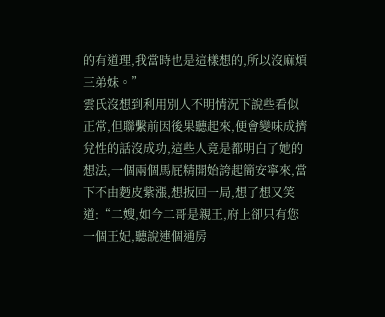的有道理,我當時也是這樣想的,所以沒麻煩三弟妹。”
雲氏沒想到利用別人不明情況下說些看似正常,但聯繫前因後果聽起來,便會變味成擠兌性的話沒成功,這些人竟是都明白了她的想法,一個兩個馬屁精開始誇起簡安寧來,當下不由麪皮紫漲,想扳回一局,想了想又笑道:“二嫂,如今二哥是親王,府上卻只有您一個王妃,聽說連個通房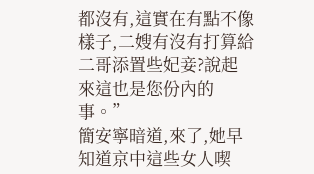都沒有,這實在有點不像樣子,二嫂有沒有打算給二哥添置些妃妾?說起來這也是您份內的事。”
簡安寧暗道,來了,她早知道京中這些女人喫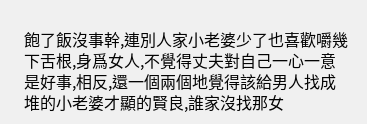飽了飯沒事幹,連別人家小老婆少了也喜歡嚼幾下舌根,身爲女人,不覺得丈夫對自己一心一意是好事,相反,還一個兩個地覺得該給男人找成堆的小老婆才顯的賢良,誰家沒找那女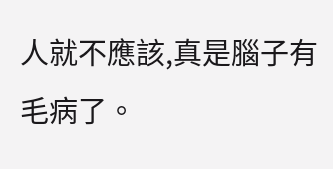人就不應該,真是腦子有毛病了。